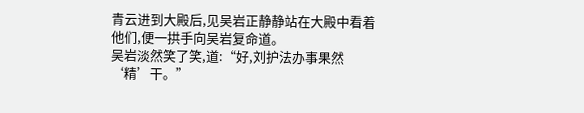青云进到大殿后,见吴岩正静静站在大殿中看着他们,便一拱手向吴岩复命道。
吴岩淡然笑了笑,道:“好,刘护法办事果然‘精’干。”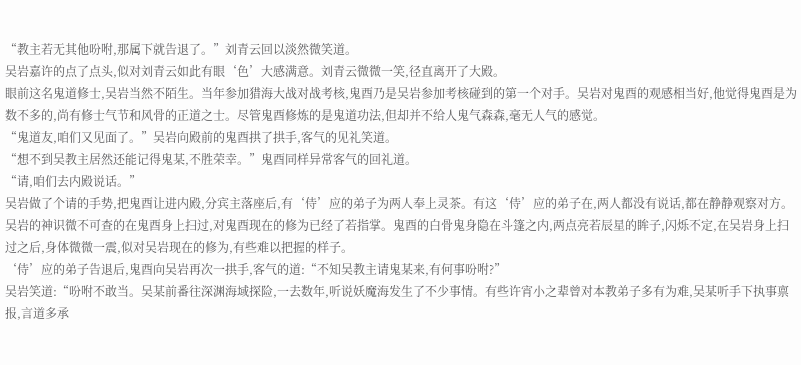“教主若无其他吩咐,那属下就告退了。”刘青云回以淡然微笑道。
吴岩嘉许的点了点头,似对刘青云如此有眼‘色’大感满意。刘青云微微一笑,径直离开了大殿。
眼前这名鬼道修士,吴岩当然不陌生。当年参加猎海大战对战考核,鬼酉乃是吴岩参加考核碰到的第一个对手。吴岩对鬼酉的观感相当好,他觉得鬼酉是为数不多的,尚有修士气节和风骨的正道之士。尽管鬼酉修炼的是鬼道功法,但却并不给人鬼气森森,毫无人气的感觉。
“鬼道友,咱们又见面了。”吴岩向殿前的鬼酉拱了拱手,客气的见礼笑道。
“想不到吴教主居然还能记得鬼某,不胜荣幸。”鬼酉同样异常客气的回礼道。
“请,咱们去内殿说话。”
吴岩做了个请的手势,把鬼酉让进内殿,分宾主落座后,有‘侍’应的弟子为两人奉上灵茶。有这‘侍’应的弟子在,两人都没有说话,都在静静观察对方。
吴岩的神识微不可查的在鬼酉身上扫过,对鬼酉现在的修为已经了若指掌。鬼酉的白骨鬼身隐在斗篷之内,两点亮若辰星的眸子,闪烁不定,在吴岩身上扫过之后,身体微微一震,似对吴岩现在的修为,有些难以把握的样子。
‘侍’应的弟子告退后,鬼酉向吴岩再次一拱手,客气的道:“不知吴教主请鬼某来,有何事吩咐?”
吴岩笑道:“吩咐不敢当。吴某前番往深渊海域探险,一去数年,听说妖魔海发生了不少事情。有些许宵小之辈曾对本教弟子多有为难,吴某听手下执事禀报,言道多承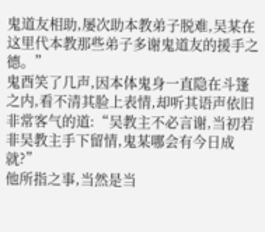鬼道友相助,屡次助本教弟子脱难,吴某在这里代本教那些弟子多谢鬼道友的援手之德。”
鬼酉笑了几声,因本体鬼身一直隐在斗篷之内,看不清其脸上表情,却听其语声依旧非常客气的道:“吴教主不必言谢,当初若非吴教主手下留情,鬼某哪会有今日成就?”
他所指之事,当然是当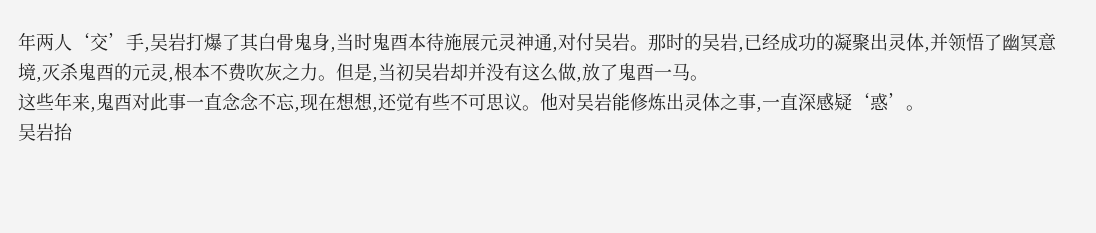年两人‘交’手,吴岩打爆了其白骨鬼身,当时鬼酉本待施展元灵神通,对付吴岩。那时的吴岩,已经成功的凝聚出灵体,并领悟了幽冥意境,灭杀鬼酉的元灵,根本不费吹灰之力。但是,当初吴岩却并没有这么做,放了鬼酉一马。
这些年来,鬼酉对此事一直念念不忘,现在想想,还觉有些不可思议。他对吴岩能修炼出灵体之事,一直深感疑‘惑’。
吴岩抬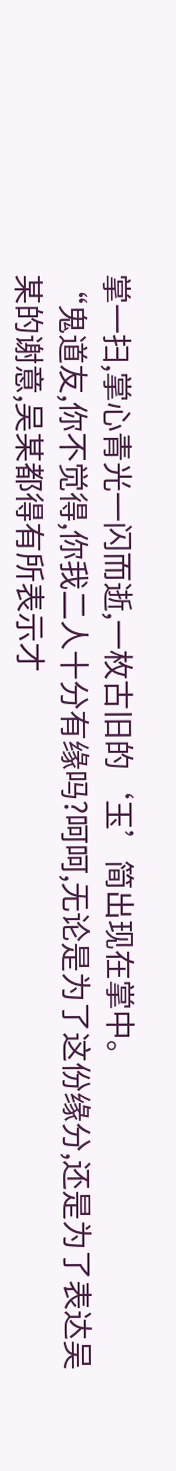掌一扫,掌心青光一闪而逝,一枚古旧的‘玉’简出现在掌中。
“鬼道友,你不觉得,你我二人十分有缘吗?呵呵,无论是为了这份缘分,还是为了表达吴某的谢意,吴某都得有所表示才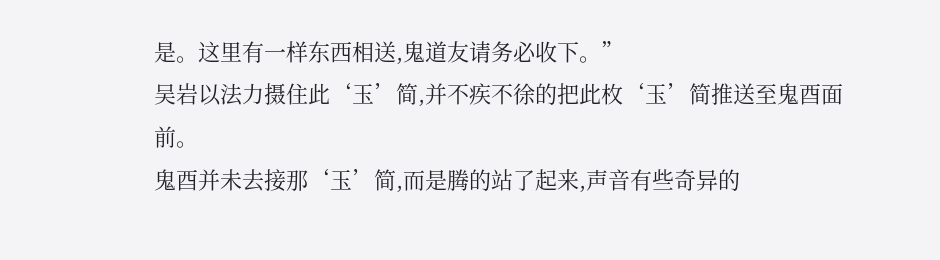是。这里有一样东西相送,鬼道友请务必收下。”
吴岩以法力摄住此‘玉’简,并不疾不徐的把此枚‘玉’简推送至鬼酉面前。
鬼酉并未去接那‘玉’简,而是腾的站了起来,声音有些奇异的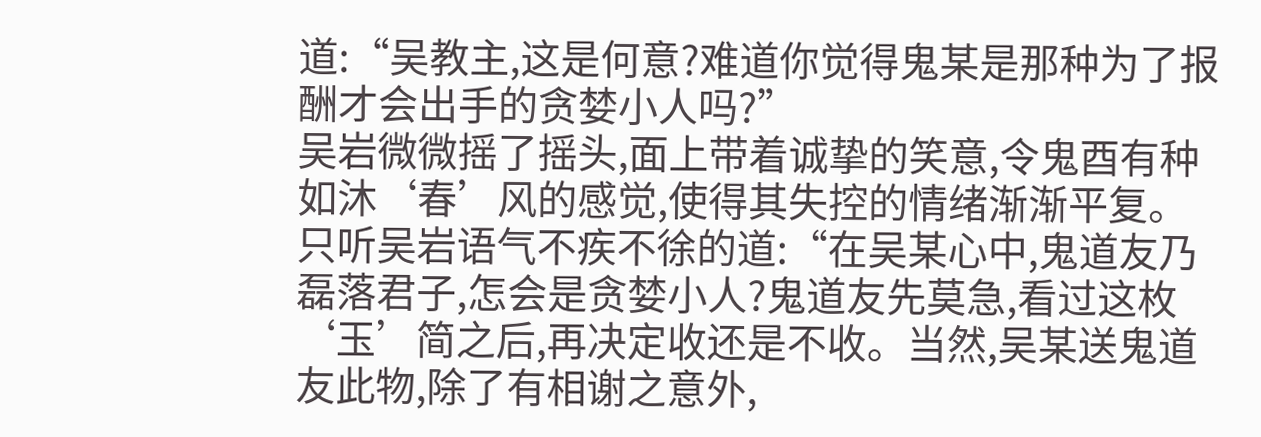道:“吴教主,这是何意?难道你觉得鬼某是那种为了报酬才会出手的贪婪小人吗?”
吴岩微微摇了摇头,面上带着诚挚的笑意,令鬼酉有种如沐‘春’风的感觉,使得其失控的情绪渐渐平复。只听吴岩语气不疾不徐的道:“在吴某心中,鬼道友乃磊落君子,怎会是贪婪小人?鬼道友先莫急,看过这枚‘玉’简之后,再决定收还是不收。当然,吴某送鬼道友此物,除了有相谢之意外,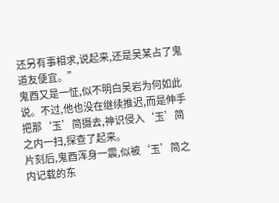还另有事相求,说起来,还是吴某占了鬼道友便宜。”
鬼酉又是一怔,似不明白吴岩为何如此说。不过,他也没在继续推迟,而是伸手把那‘玉’简摄去,神识侵入‘玉’简之内一扫,探查了起来。
片刻后,鬼酉浑身一震,似被‘玉’简之内记载的东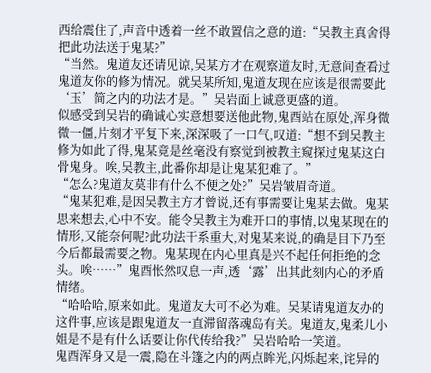西给震住了,声音中透着一丝不敢置信之意的道:“吴教主真舍得把此功法送于鬼某?”
“当然。鬼道友还请见谅,吴某方才在观察道友时,无意间查看过鬼道友你的修为情况。就吴某所知,鬼道友现在应该是很需要此‘玉’简之内的功法才是。”吴岩面上诚意更盛的道。
似感受到吴岩的确诚心实意想要送他此物,鬼酉站在原处,浑身微微一僵,片刻才平复下来,深深吸了一口气,叹道:“想不到吴教主修为如此了得,鬼某竟是丝毫没有察觉到被教主窥探过鬼某这白骨鬼身。唉,吴教主,此番你却是让鬼某犯难了。”
“怎么?鬼道友莫非有什么不便之处?”吴岩皱眉奇道。
“鬼某犯难,是因吴教主方才曾说,还有事需要让鬼某去做。鬼某思来想去,心中不安。能令吴教主为难开口的事情,以鬼某现在的情形,又能奈何呢?此功法干系重大,对鬼某来说,的确是目下乃至今后都最需要之物。鬼某现在内心里真是兴不起任何拒绝的念头。唉……”鬼酉怅然叹息一声,透‘露’出其此刻内心的矛盾情绪。
“哈哈哈,原来如此。鬼道友大可不必为难。吴某请鬼道友办的这件事,应该是跟鬼道友一直滞留落魂岛有关。鬼道友,鬼柔儿小姐是不是有什么话要让你代传给我?”吴岩哈哈一笑道。
鬼酉浑身又是一震,隐在斗篷之内的两点眸光,闪烁起来,诧异的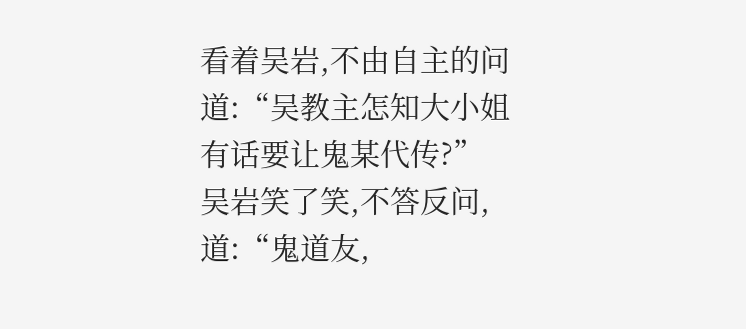看着吴岩,不由自主的问道:“吴教主怎知大小姐有话要让鬼某代传?”
吴岩笑了笑,不答反问,道:“鬼道友,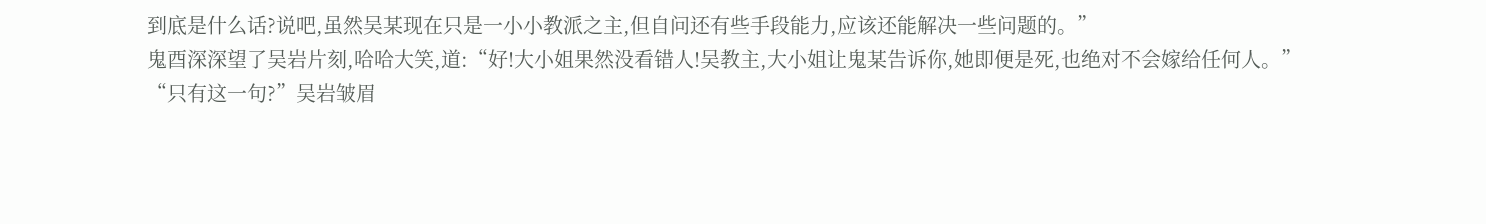到底是什么话?说吧,虽然吴某现在只是一小小教派之主,但自问还有些手段能力,应该还能解决一些问题的。”
鬼酉深深望了吴岩片刻,哈哈大笑,道:“好!大小姐果然没看错人!吴教主,大小姐让鬼某告诉你,她即便是死,也绝对不会嫁给任何人。”
“只有这一句?”吴岩皱眉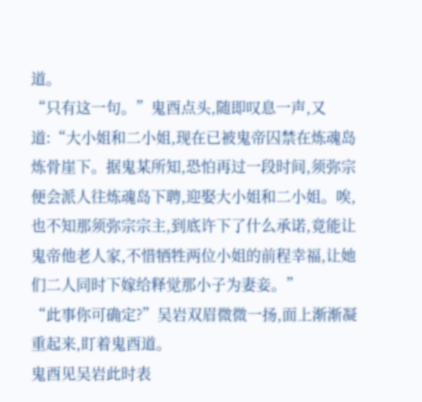道。
“只有这一句。”鬼酉点头,随即叹息一声,又道:“大小姐和二小姐,现在已被鬼帝囚禁在炼魂岛炼骨崖下。据鬼某所知,恐怕再过一段时间,须弥宗便会派人往炼魂岛下聘,迎娶大小姐和二小姐。唉,也不知那须弥宗宗主,到底许下了什么承诺,竟能让鬼帝他老人家,不惜牺牲两位小姐的前程幸福,让她们二人同时下嫁给释觉那小子为妻妾。”
“此事你可确定?”吴岩双眉微微一扬,面上渐渐凝重起来,盯着鬼酉道。
鬼酉见吴岩此时表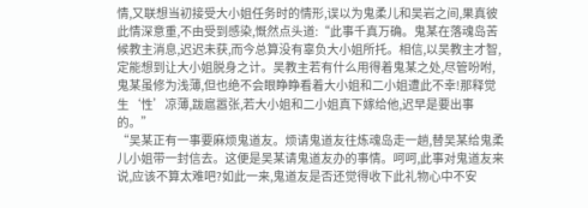情,又联想当初接受大小姐任务时的情形,误以为鬼柔儿和吴岩之间,果真彼此情深意重,不由受到感染,慨然点头道:“此事千真万确。鬼某在落魂岛苦候教主消息,迟迟未获,而今总算没有辜负大小姐所托。相信,以吴教主才智,定能想到让大小姐脱身之计。吴教主若有什么用得着鬼某之处,尽管吩咐,鬼某虽修为浅薄,但也绝不会眼睁睁看着大小姐和二小姐遭此不幸!那释觉生‘性’凉薄,跋扈嚣张,若大小姐和二小姐真下嫁给他,迟早是要出事的。”
“吴某正有一事要麻烦鬼道友。烦请鬼道友往炼魂岛走一趟,替吴某给鬼柔儿小姐带一封信去。这便是吴某请鬼道友办的事情。呵呵,此事对鬼道友来说,应该不算太难吧?如此一来,鬼道友是否还觉得收下此礼物心中不安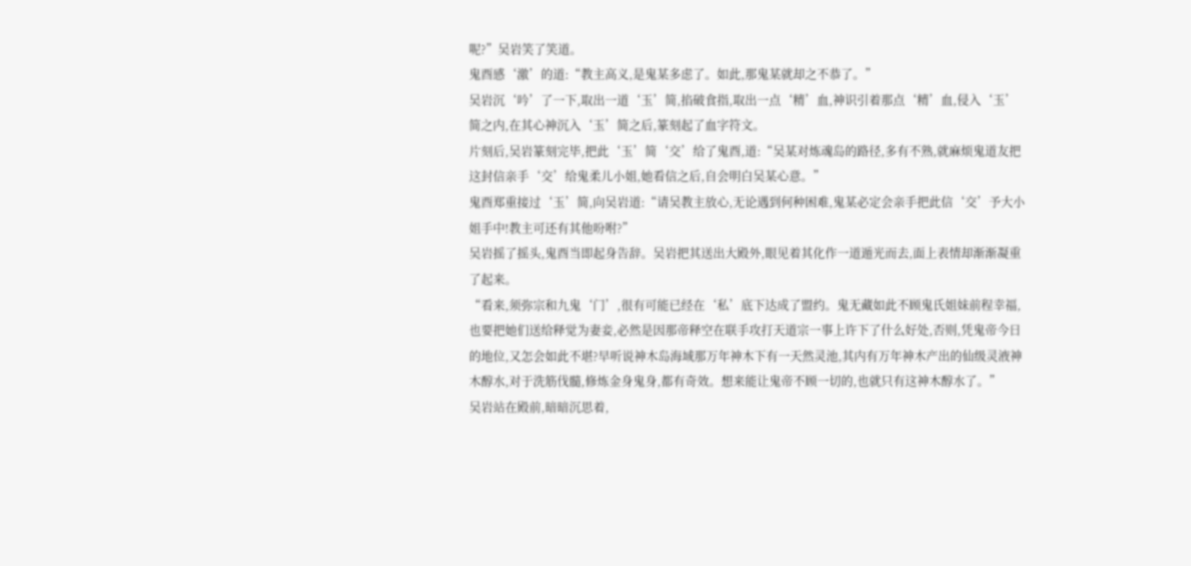呢?”吴岩笑了笑道。
鬼酉感‘激’的道:“教主高义,是鬼某多虑了。如此,那鬼某就却之不恭了。”
吴岩沉‘吟’了一下,取出一道‘玉’简,掐破食指,取出一点‘精’血,神识引着那点‘精’血,侵入‘玉’简之内,在其心神沉入‘玉’简之后,篆刻起了血字符文。
片刻后,吴岩篆刻完毕,把此‘玉’简‘交’给了鬼酉,道:“吴某对炼魂岛的路径,多有不熟,就麻烦鬼道友把这封信亲手‘交’给鬼柔儿小姐,她看信之后,自会明白吴某心意。”
鬼酉郑重接过‘玉’简,向吴岩道:“请吴教主放心,无论遇到何种困难,鬼某必定会亲手把此信‘交’予大小姐手中!教主可还有其他吩咐?”
吴岩摇了摇头,鬼酉当即起身告辞。吴岩把其送出大殿外,眼见着其化作一道遁光而去,面上表情却渐渐凝重了起来。
“看来,须弥宗和九鬼‘门’,很有可能已经在‘私’底下达成了盟约。鬼无藏如此不顾鬼氏姐妹前程幸福,也要把她们送给释觉为妻妾,必然是因那帝释空在联手攻打天道宗一事上许下了什么好处,否则,凭鬼帝今日的地位,又怎会如此不堪?早听说神木岛海域那万年神木下有一天然灵池,其内有万年神木产出的仙级灵液神木醇水,对于洗筋伐髓,修炼金身鬼身,都有奇效。想来能让鬼帝不顾一切的,也就只有这神木醇水了。”
吴岩站在殿前,暗暗沉思着,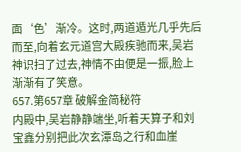面‘色’渐冷。这时,两道遁光几乎先后而至,向着玄元道宫大殿疾驰而来,吴岩神识扫了过去,神情不由便是一振,脸上渐渐有了笑意。
657.第657章 破解金简秘符
内殿中,吴岩静静端坐,听着天算子和刘宝鑫分别把此次玄潭岛之行和血崖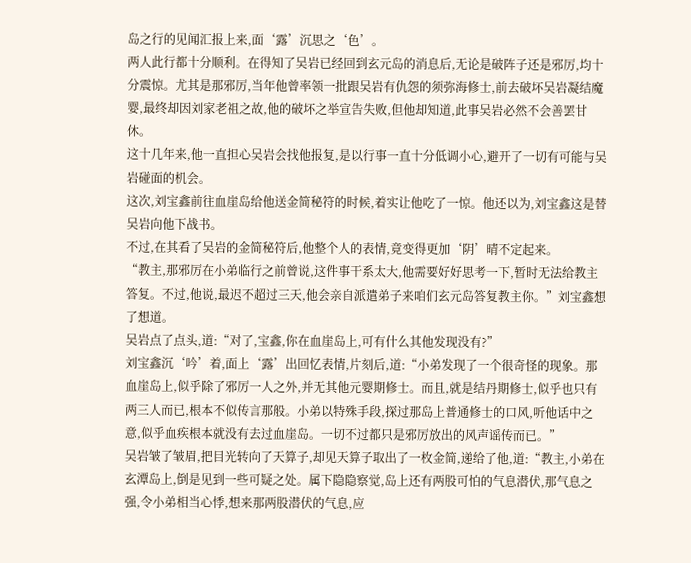岛之行的见闻汇报上来,面‘露’沉思之‘色’。
两人此行都十分顺利。在得知了吴岩已经回到玄元岛的消息后,无论是破阵子还是邪厉,均十分震惊。尤其是那邪厉,当年他曾率领一批跟吴岩有仇怨的须弥海修士,前去破坏吴岩凝结魔婴,最终却因刘家老祖之故,他的破坏之举宣告失败,但他却知道,此事吴岩必然不会善罢甘休。
这十几年来,他一直担心吴岩会找他报复,是以行事一直十分低调小心,避开了一切有可能与吴岩碰面的机会。
这次,刘宝鑫前往血崖岛给他送金简秘符的时候,着实让他吃了一惊。他还以为,刘宝鑫这是替吴岩向他下战书。
不过,在其看了吴岩的金简秘符后,他整个人的表情,竟变得更加‘阴’晴不定起来。
“教主,那邪厉在小弟临行之前曾说,这件事干系太大,他需要好好思考一下,暂时无法给教主答复。不过,他说,最迟不超过三天,他会亲自派遣弟子来咱们玄元岛答复教主你。”刘宝鑫想了想道。
吴岩点了点头,道:“对了,宝鑫,你在血崖岛上,可有什么其他发现没有?”
刘宝鑫沉‘吟’着,面上‘露’出回忆表情,片刻后,道:“小弟发现了一个很奇怪的现象。那血崖岛上,似乎除了邪厉一人之外,并无其他元婴期修士。而且,就是结丹期修士,似乎也只有两三人而已,根本不似传言那般。小弟以特殊手段,探过那岛上普通修士的口风,听他话中之意,似乎血疾根本就没有去过血崖岛。一切不过都只是邪厉放出的风声谣传而已。”
吴岩皱了皱眉,把目光转向了天算子,却见天算子取出了一枚金简,递给了他,道:“教主,小弟在玄潭岛上,倒是见到一些可疑之处。属下隐隐察觉,岛上还有两股可怕的气息潜伏,那气息之强,令小弟相当心悸,想来那两股潜伏的气息,应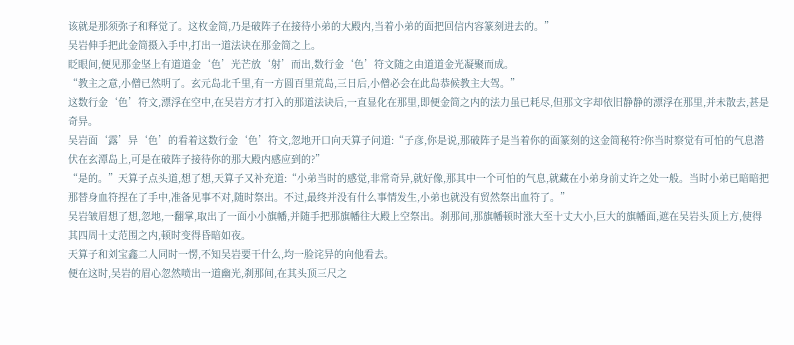该就是那须弥子和释觉了。这枚金简,乃是破阵子在接待小弟的大殿内,当着小弟的面把回信内容篆刻进去的。”
吴岩伸手把此金简摄入手中,打出一道法诀在那金简之上。
眨眼间,便见那金坚上有道道金‘色’光芒放‘射’而出,数行金‘色’符文随之由道道金光凝聚而成。
“教主之意,小僧已然明了。玄元岛北千里,有一方圆百里荒岛,三日后,小僧必会在此岛恭候教主大驾。”
这数行金‘色’符文,漂浮在空中,在吴岩方才打入的那道法诀后,一直显化在那里,即便金简之内的法力虽已耗尽,但那文字却依旧静静的漂浮在那里,并未散去,甚是奇异。
吴岩面‘露’异‘色’的看着这数行金‘色’符文,忽地开口向天算子问道:“子彦,你是说,那破阵子是当着你的面篆刻的这金简秘符?你当时察觉有可怕的气息潜伏在玄潭岛上,可是在破阵子接待你的那大殿内感应到的?”
“是的。”天算子点头道,想了想,天算子又补充道:“小弟当时的感觉,非常奇异,就好像,那其中一个可怕的气息,就藏在小弟身前丈许之处一般。当时小弟已暗暗把那替身血符捏在了手中,准备见事不对,随时祭出。不过,最终并没有什么事情发生,小弟也就没有贸然祭出血符了。”
吴岩皱眉想了想,忽地,一翻掌,取出了一面小小旗幡,并随手把那旗幡往大殿上空祭出。刹那间,那旗幡顿时涨大至十丈大小,巨大的旗幡面,遮在吴岩头顶上方,使得其四周十丈范围之内,顿时变得昏暗如夜。
天算子和刘宝鑫二人同时一愣,不知吴岩要干什么,均一脸诧异的向他看去。
便在这时,吴岩的眉心忽然喷出一道幽光,刹那间,在其头顶三尺之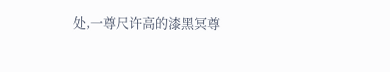处,一尊尺许高的漆黑冥尊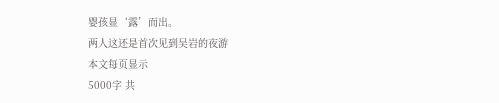婴孩显‘露’而出。
两人这还是首次见到吴岩的夜游
本文每页显示
5000字 共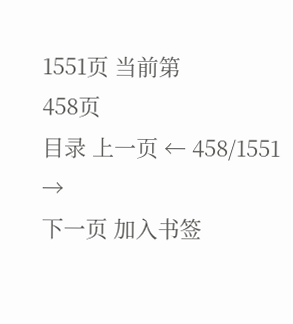1551页 当前第
458页
目录 上一页 ← 458/1551 →
下一页 加入书签